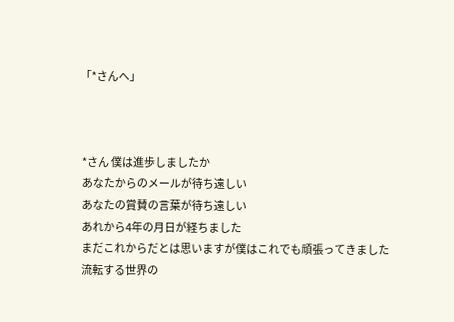「*さんへ」



 *さん 僕は進歩しましたか
 あなたからのメールが待ち遠しい
 あなたの賞賛の言葉が待ち遠しい
 あれから4年の月日が経ちました
 まだこれからだとは思いますが僕はこれでも頑張ってきました
 流転する世界の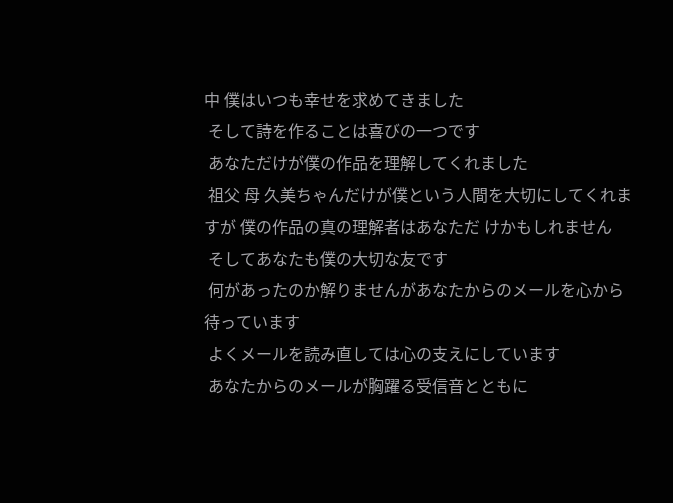中 僕はいつも幸せを求めてきました
 そして詩を作ることは喜びの一つです
 あなただけが僕の作品を理解してくれました
 祖父 母 久美ちゃんだけが僕という人間を大切にしてくれますが 僕の作品の真の理解者はあなただ けかもしれません
 そしてあなたも僕の大切な友です
 何があったのか解りませんがあなたからのメールを心から待っています
 よくメールを読み直しては心の支えにしています
 あなたからのメールが胸躍る受信音とともに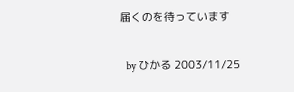届くのを待っています


   by ひかる 2003/11/25